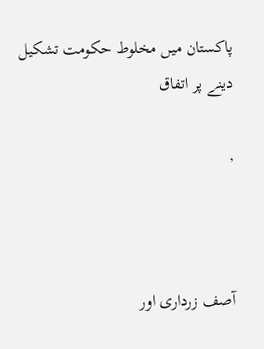پاکستان میں مخلوط حکومت تشکیل دینے پر اتفاق

,



آصف زرداری اور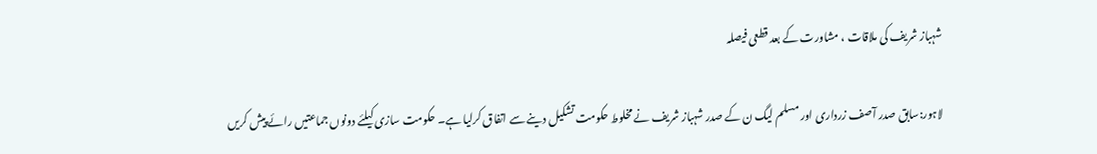شہباز شریف کی ملاقات ، مشاورت کے بعد قطعی فیصلہ

لاہور:سابق صدر آصف زرداری اور مسلم لیگ ن کے صدر شہباز شریف نے مخلوط حکومت تشکیل دینے سے اتفاق کرلیا ہے۔ حکومت سازی کیلئے دونوں جماعتیں رائے پیش کریں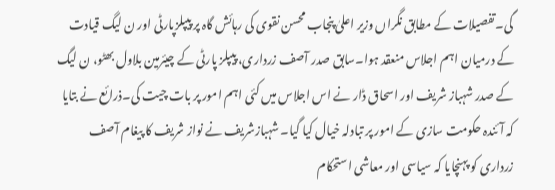گی۔تفصیلات کے مطابق نگراں وزیر اعلیٰ پنجاب محسن نقوی کی رہائش گاہ پر پیپلزپارٹی اور ن لیگ قیادت کے درمیان اہم اجلاس منعقد ہوا۔سابق صدر آصف زرداری، پیپلز پارٹی کے چیئرمین بلاول بھٹو، ن لیگ کے صدر شہباز شریف اور اسحاق ڈار نے اس اجلاس میں کئی اہم امور پر بات چیت کی۔ذرائع نے بتایا کہ آئندہ حکومت سازی کے امور پر تبادلہ خیال کیا گیا۔ شہبازشریف نے نواز شریف کا پیغام آصف زرداری کو پہنچایا کہ سیاسی اور معاشی استحکام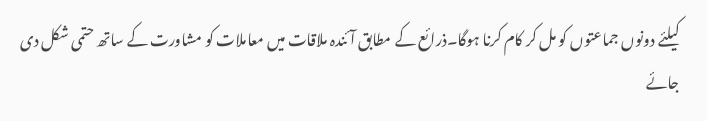کیلئے دونوں جماعتوں کو مل کر کام کرنا ہوگا۔ذرائع کے مطابق آئندہ ملاقات میں معاملات کو مشاورت کے ساتھ حتمی شکل دی جائے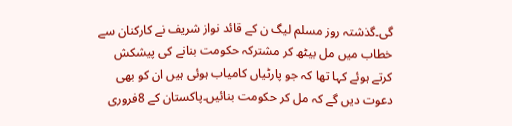گی۔گذشتہ روز مسلم لیگ ن کے قائد نواز شریف نے کارکنان سے خطاب میں مل بیٹھ کر مشترکہ حکومت بنانے کی پیشکش کرتے ہوئے کہا تھا کہ جو پارٹیاں کامیاب ہوئی ہیں ان کو بھی دعوت دیں گے کہ مل کر حکومت بنائیں۔پاکستان کے 8فروری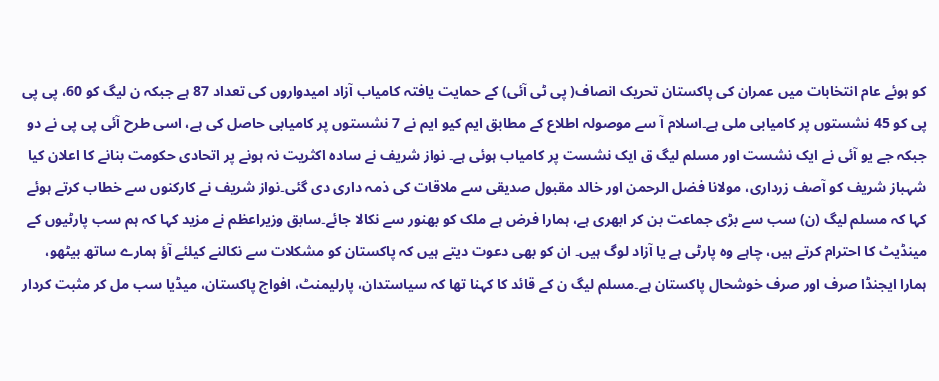کو ہوئے عام انتخابات میں عمران کی پاکستان تحریک انصاف( پی ٹی آئی) کے حمایت یافتہ کامیاب آزاد امیدواروں کی تعداد 87 ہے جبکہ ن لیگ کو 60، پی پی پی کو 45 نشستوں پر کامیابی ملی ہے۔اسلام آ سے موصولہ اطلاع کے مطابق ایم کیو ایم نے 7 نشستوں پر کامیابی حاصل کی ہے، اسی طرح آئی پی پی نے دو جبکہ جے یو آئی نے ایک نشست اور مسلم لیگ ق ایک نشست پر کامیاب ہوئی ہے۔ نواز شریف نے سادہ اکثریت نہ ہونے پر اتحادی حکومت بنانے کا اعلان کیا شہباز شریف کو آصف زرداری، مولانا فضل الرحمن اور خالد مقبول صدیقی سے ملاقات کی ذمہ داری دی گئی۔نواز شریف نے کارکنوں سے خطاب کرتے ہوئے کہا کہ مسلم لیگ (ن) سب سے بڑی جماعت بن کر ابھری ہے، ہمارا فرض ہے ملک کو بھنور سے نکالا جائے۔سابق وزیراعظم نے مزید کہا کہ ہم سب پارٹیوں کے مینڈیٹ کا احترام کرتے ہیں، چاہے وہ پارٹی ہے یا آزاد لوگ ہیں۔ ان کو بھی دعوت دیتے ہیں کہ پاکستان کو مشکلات سے نکالنے کیلئے آؤ ہمارے ساتھ بیٹھو، ہمارا ایجنڈا صرف اور صرف خوشحال پاکستان ہے۔مسلم لیگ ن کے قائد کا کہنا تھا کہ سیاستدان، پارلیمنٹ، افواج پاکستان، میڈیا سب مل کر مثبت کردار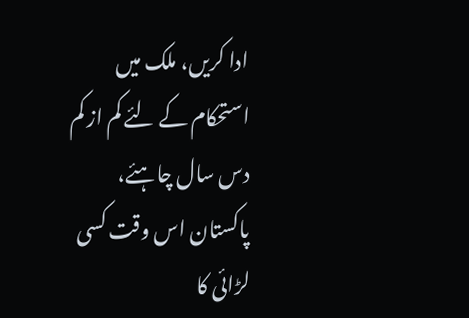ادا کریں، ملک میں استحکام کے لئے کم از کم دس سال چاہئے، پاکستان اس وقت کسی لڑائی کا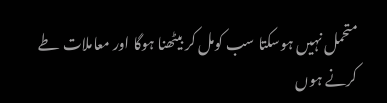متحمل نہیں ہوسکتا سب کومل کر بیٹھنا ہوگا اور معاملات طے کرنے ہوں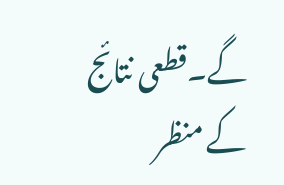گے۔قطعی نتائج کے منظر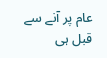عام پر آنے سے قبل ہی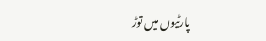پارٹیوں میں توڑ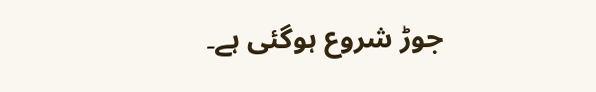جوڑ شروع ہوگئی ہے۔